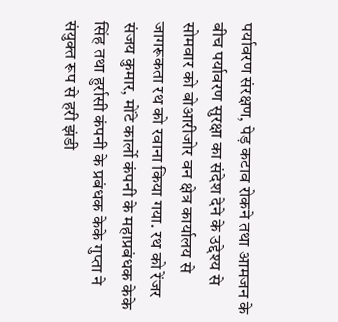पर्यावरण संरक्षण, पेड़ कटाव रोकने तथा आमजन के बीच पर्यावरण सुरक्षा का संदेश देने के उद्देश्य से सोमवार को बोआरीजोर वन क्षेत्र कार्यालय से जागरूकता रथ को रवाना किया गया. रथ को रेंजर संजय कुमार, मोंटे कार्लो कंपनी के महाप्रबंधक केके सिंह तथा हुर्रासी कंपनी के प्रबंधक केके गुप्ता ने संयुक्त रूप से हरी झंडी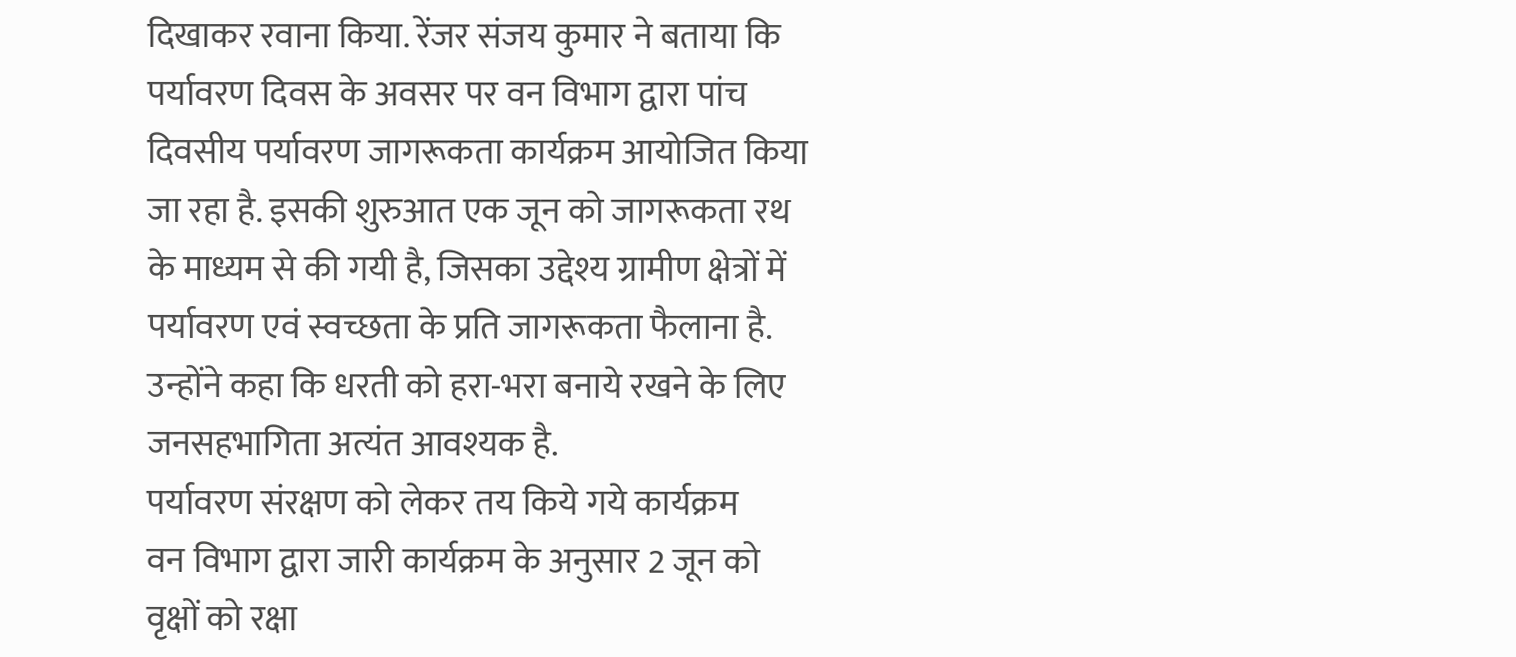दिखाकर रवाना किया. रेंजर संजय कुमार ने बताया कि पर्यावरण दिवस के अवसर पर वन विभाग द्वारा पांच दिवसीय पर्यावरण जागरूकता कार्यक्रम आयोजित किया जा रहा है. इसकी शुरुआत एक जून को जागरूकता रथ के माध्यम से की गयी है, जिसका उद्देश्य ग्रामीण क्षेत्रों में पर्यावरण एवं स्वच्छता के प्रति जागरूकता फैलाना है. उन्होंने कहा कि धरती को हरा-भरा बनाये रखने के लिए जनसहभागिता अत्यंत आवश्यक है.
पर्यावरण संरक्षण को लेकर तय किये गये कार्यक्रम
वन विभाग द्वारा जारी कार्यक्रम के अनुसार 2 जून को वृक्षों को रक्षा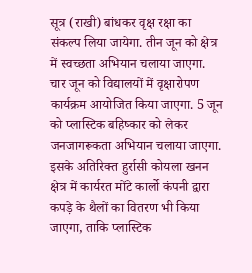सूत्र (राखी) बांधकर वृक्ष रक्षा का संकल्प लिया जायेगा. तीन जून को क्षेत्र में स्वच्छता अभियान चलाया जाएगा. चार जून को विद्यालयों में वृक्षारोपण कार्यक्रम आयोजित किया जाएगा. 5 जून को प्लास्टिक बहिष्कार को लेकर जनजागरूकता अभियान चलाया जाएगा. इसके अतिरिक्त हुर्रासी कोयला खनन क्षेत्र में कार्यरत मोंटे कार्लो कंपनी द्वारा कपड़े के थैलों का वितरण भी किया जाएगा, ताकि प्लास्टिक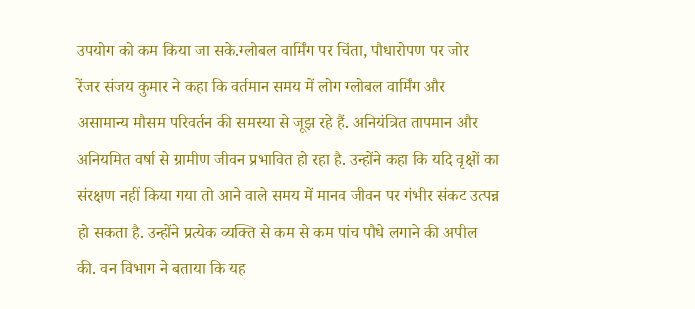उपयोग को कम किया जा सके.ग्लोबल वार्मिंग पर चिंता, पौधारोपण पर जोर
रेंजर संजय कुमार ने कहा कि वर्तमान समय में लोग ग्लोबल वार्मिंग और असामान्य मौसम परिवर्तन की समस्या से जूझ रहे हैं. अनियंत्रित तापमान और अनियमित वर्षा से ग्रामीण जीवन प्रभावित हो रहा है. उन्होंने कहा कि यदि वृक्षों का संरक्षण नहीं किया गया तो आने वाले समय में मानव जीवन पर गंभीर संकट उत्पन्न हो सकता है. उन्होंने प्रत्येक व्यक्ति से कम से कम पांच पौधे लगाने की अपील की. वन विभाग ने बताया कि यह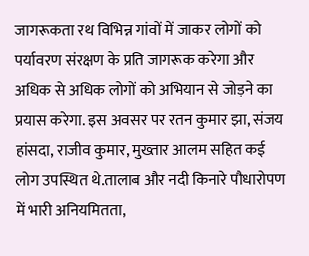जागरूकता रथ विभिन्न गांवों में जाकर लोगों को पर्यावरण संरक्षण के प्रति जागरूक करेगा और अधिक से अधिक लोगों को अभियान से जोड़ने का प्रयास करेगा. इस अवसर पर रतन कुमार झा, संजय हांसदा, राजीव कुमार, मुख्तार आलम सहित कई लोग उपस्थित थे.तालाब और नदी किनारे पौधारोपण में भारी अनियमितता,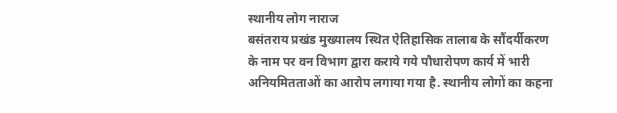स्थानीय लोग नाराज
बसंतराय प्रखंड मुख्यालय स्थित ऐतिहासिक तालाब के सौंदर्यीकरण के नाम पर वन विभाग द्वारा कराये गये पौधारोपण कार्य में भारी अनियमितताओं का आरोप लगाया गया है. स्थानीय लोगों का कहना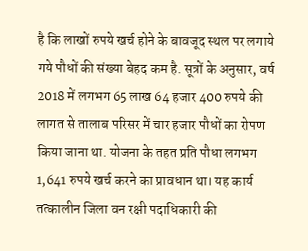है कि लाखों रुपये खर्च होने के बावजूद स्थल पर लगाये गये पौधों की संख्या बेहद कम है. सूत्रों के अनुसार, वर्ष 2018 में लगभग 65 लाख 64 हजार 400 रुपये की लागत से तालाब परिसर में चार हजार पौधों का रोपण किया जाना था. योजना के तहत प्रति पौधा लगभग 1,641 रुपये खर्च करने का प्रावधान था। यह कार्य तत्कालीन जिला वन रक्षी पदाधिकारी की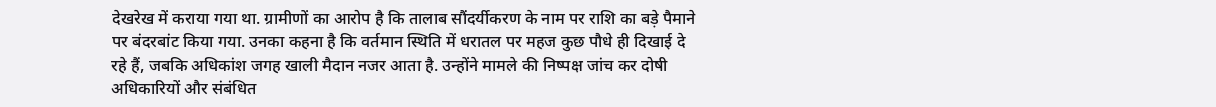देखरेख में कराया गया था. ग्रामीणों का आरोप है कि तालाब सौंदर्यीकरण के नाम पर राशि का बड़े पैमाने पर बंदरबांट किया गया. उनका कहना है कि वर्तमान स्थिति में धरातल पर महज कुछ पौधे ही दिखाई दे रहे हैं, जबकि अधिकांश जगह खाली मैदान नजर आता है. उन्होंने मामले की निष्पक्ष जांच कर दोषी अधिकारियों और संबंधित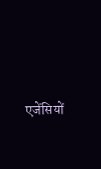एजेंसियों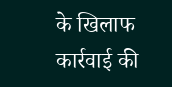के खिलाफ कार्रवाई की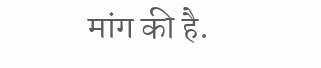मांग की है.